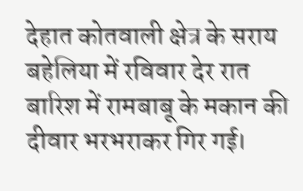देहात कोतवाली क्षेत्र के सराय बहेलिया में रविवार देर रात बारिश में रामबाबू के मकान की दीवार भरभराकर गिर गई।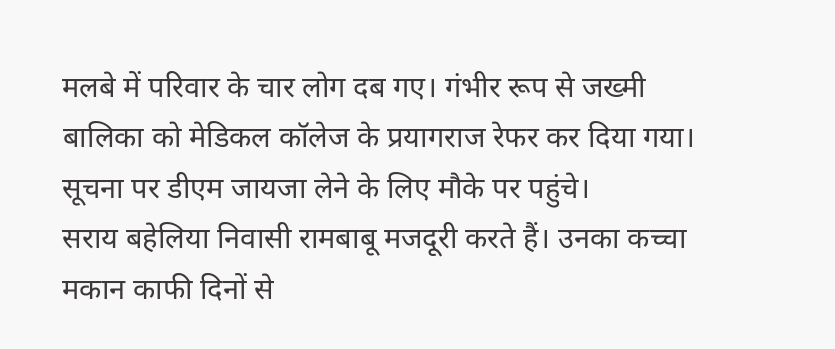मलबे में परिवार के चार लोग दब गए। गंभीर रूप से जख्मी बालिका को मेडिकल कॉलेज के प्रयागराज रेफर कर दिया गया। सूचना पर डीएम जायजा लेने के लिए मौके पर पहुंचे।
सराय बहेलिया निवासी रामबाबू मजदूरी करते हैं। उनका कच्चा मकान काफी दिनों से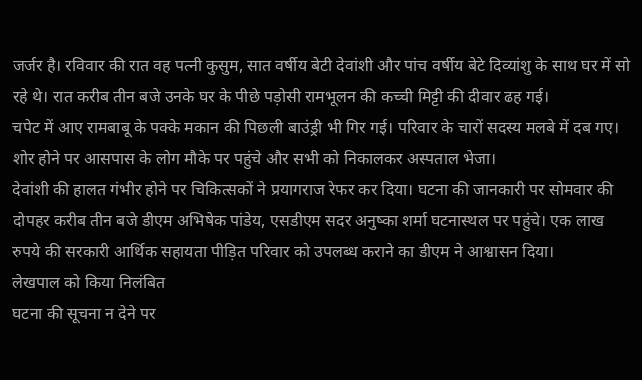जर्जर है। रविवार की रात वह पत्नी कुसुम, सात वर्षीय बेटी देवांशी और पांच वर्षीय बेटे दिव्यांशु के साथ घर में सो रहे थे। रात करीब तीन बजे उनके घर के पीछे पड़ोसी रामभूलन की कच्ची मिट्टी की दीवार ढह गई।
चपेट में आए रामबाबू के पक्के मकान की पिछली बाउंड्री भी गिर गई। परिवार के चारों सदस्य मलबे में दब गए। शोर होने पर आसपास के लोग मौके पर पहुंचे और सभी को निकालकर अस्पताल भेजा।
देवांशी की हालत गंभीर होने पर चिकित्सकों ने प्रयागराज रेफर कर दिया। घटना की जानकारी पर सोमवार की दोपहर करीब तीन बजे डीएम अभिषेक पांडेय, एसडीएम सदर अनुष्का शर्मा घटनास्थल पर पहुंचे। एक लाख रुपये की सरकारी आर्थिक सहायता पीड़ित परिवार को उपलब्ध कराने का डीएम ने आश्वासन दिया।
लेखपाल को किया निलंबित
घटना की सूचना न देने पर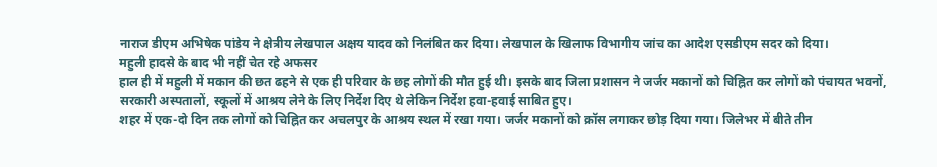नाराज डीएम अभिषेक पांडेय ने क्षेत्रीय लेखपाल अक्षय यादव को निलंबित कर दिया। लेखपाल के खिलाफ विभागीय जांच का आदेश एसडीएम सदर को दिया।
महुली हादसे के बाद भी नहीं चेत रहे अफसर
हाल ही में महुली में मकान की छत ढहने से एक ही परिवार के छह लोगों की मौत हुई थी। इसके बाद जिला प्रशासन ने जर्जर मकानों को चिह्नित कर लोगों को पंचायत भवनों, सरकारी अस्पतालों, स्कूलों में आश्रय लेने के लिए निर्देश दिए थे लेकिन निर्देश हवा-हवाई साबित हुए।
शहर में एक-दो दिन तक लोगों को चिह्नित कर अचलपुर के आश्रय स्थल में रखा गया। जर्जर मकानों को क्रॉस लगाकर छोड़ दिया गया। जिलेभर में बीते तीन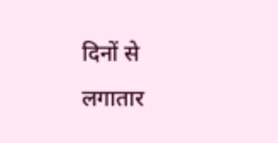दिनों से लगातार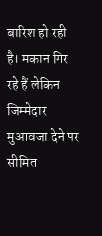बारिश हो रही है। मकान गिर रहे हैं लेकिन जिम्मेदार मुआवजा देने पर सीमित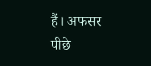हैं। अफसर पीछे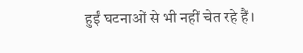हुईं घटनाओं से भी नहीं चेत रहे हैं।